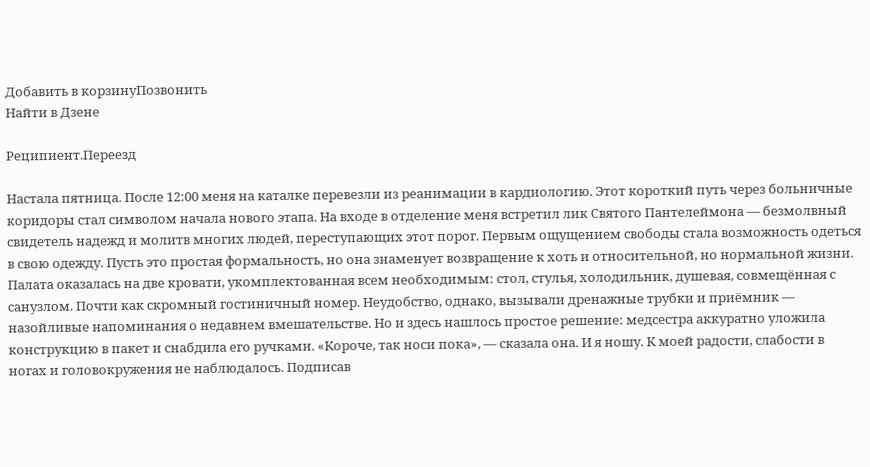Добавить в корзинуПозвонить
Найти в Дзене

Реципиент.Переезд

Настала пятница. После 12:00 меня на каталке перевезли из реанимации в кардиологию. Этот короткий путь через больничные коридоры стал символом начала нового этапа. На входе в отделение меня встретил лик Святого Пантелеймона — безмолвный свидетель надежд и молитв многих людей, переступающих этот порог. Первым ощущением свободы стала возможность одеться в свою одежду. Пусть это простая формальность, но она знаменует возвращение к хоть и относительной, но нормальной жизни. Палата оказалась на две кровати, укомплектованная всем необходимым: стол, стулья, холодильник, душевая, совмещённая с санузлом. Почти как скромный гостиничный номер. Неудобство, однако, вызывали дренажные трубки и приёмник — назойливые напоминания о недавнем вмешательстве. Но и здесь нашлось простое решение: медсестра аккуратно уложила конструкцию в пакет и снабдила его ручками. «Короче, так носи пока», — сказала она. И я ношу. К моей радости, слабости в ногах и головокружения не наблюдалось. Подписав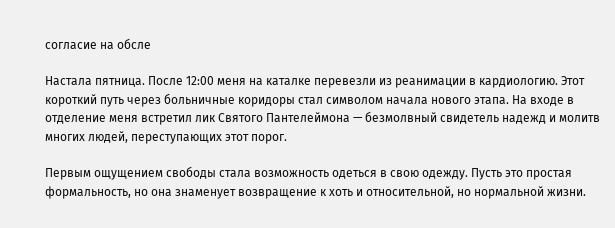согласие на обсле

Настала пятница. После 12:00 меня на каталке перевезли из реанимации в кардиологию. Этот короткий путь через больничные коридоры стал символом начала нового этапа. На входе в отделение меня встретил лик Святого Пантелеймона — безмолвный свидетель надежд и молитв многих людей, переступающих этот порог.

Первым ощущением свободы стала возможность одеться в свою одежду. Пусть это простая формальность, но она знаменует возвращение к хоть и относительной, но нормальной жизни.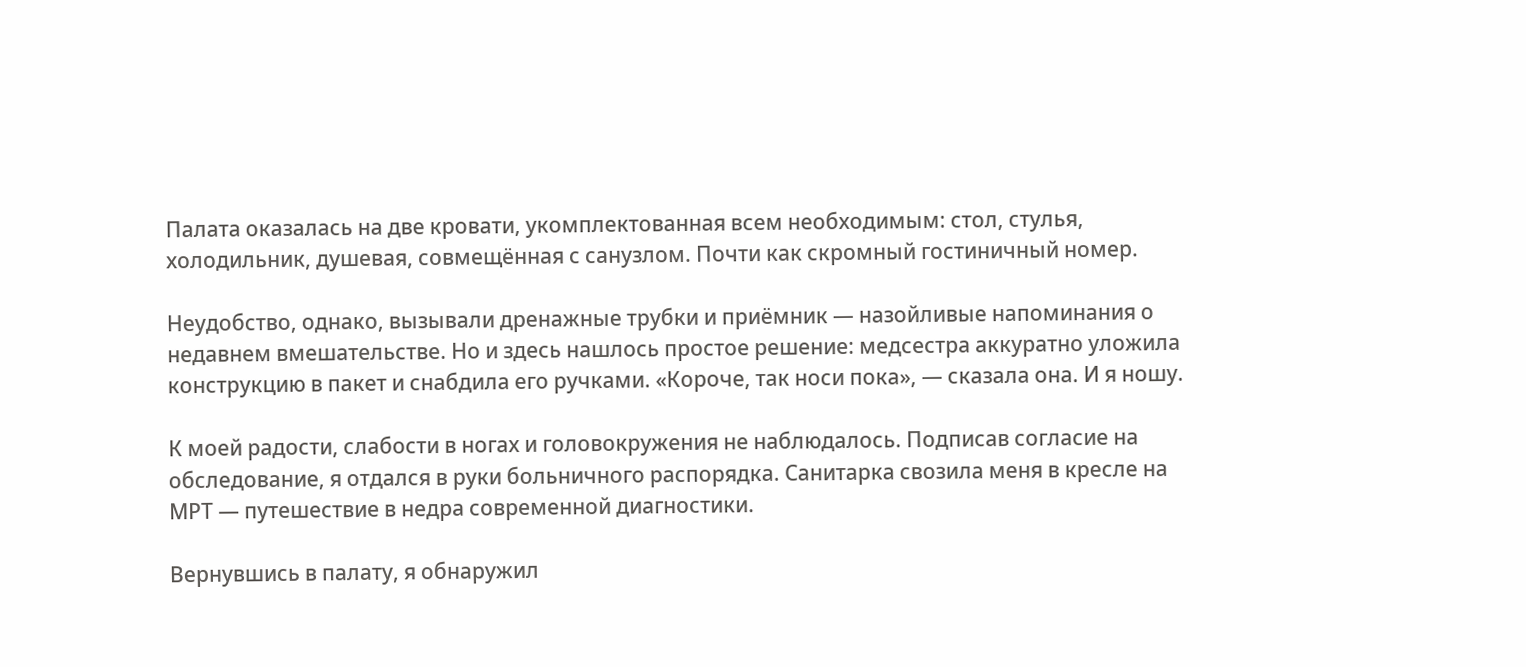Палата оказалась на две кровати, укомплектованная всем необходимым: стол, стулья, холодильник, душевая, совмещённая с санузлом. Почти как скромный гостиничный номер.

Неудобство, однако, вызывали дренажные трубки и приёмник — назойливые напоминания о недавнем вмешательстве. Но и здесь нашлось простое решение: медсестра аккуратно уложила конструкцию в пакет и снабдила его ручками. «Короче, так носи пока», — сказала она. И я ношу.

К моей радости, слабости в ногах и головокружения не наблюдалось. Подписав согласие на обследование, я отдался в руки больничного распорядка. Санитарка свозила меня в кресле на МРТ — путешествие в недра современной диагностики.

Вернувшись в палату, я обнаружил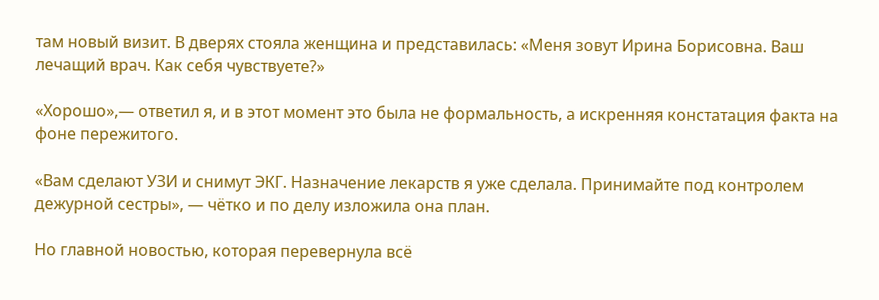там новый визит. В дверях стояла женщина и представилась: «Меня зовут Ирина Борисовна. Ваш лечащий врач. Как себя чувствуете?»

«Хорошо»,— ответил я, и в этот момент это была не формальность, а искренняя констатация факта на фоне пережитого.

«Вам сделают УЗИ и снимут ЭКГ. Назначение лекарств я уже сделала. Принимайте под контролем дежурной сестры», — чётко и по делу изложила она план.

Но главной новостью, которая перевернула всё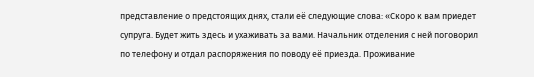представление о предстоящих днях, стали её следующие слова: «Скоро к вам приедет супруга. Будет жить здесь и ухаживать за вами. Начальник отделения с ней поговорил по телефону и отдал распоряжения по поводу её приезда. Проживание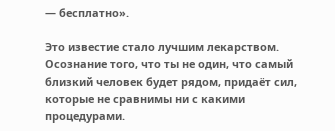— бесплатно».

Это известие стало лучшим лекарством. Осознание того, что ты не один, что самый близкий человек будет рядом, придаёт сил, которые не сравнимы ни с какими процедурами.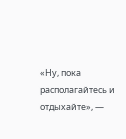«Ну, пока располагайтесь и отдыхайте», —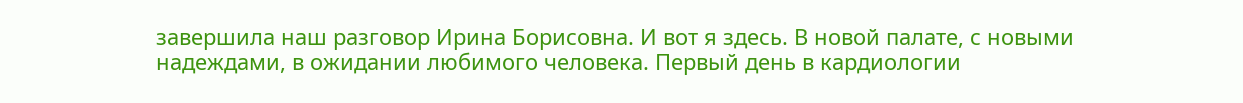завершила наш разговор Ирина Борисовна. И вот я здесь. В новой палате, с новыми надеждами, в ожидании любимого человека. Первый день в кардиологии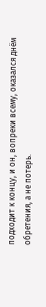подходит к концу, и он, вопреки всему, оказался днём обретения, а не потерь.